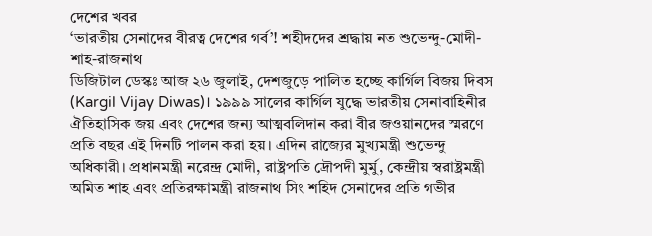দেশের খবর
‘ভারতীয় সেনাদের বীরত্ব দেশের গর্ব’! শহীদদের শ্রদ্ধায় নত শুভেন্দু-মোদী-শাহ-রাজনাথ
ডিজিটাল ডেস্কঃ আজ ২৬ জুলাই, দেশজুড়ে পালিত হচ্ছে কার্গিল বিজয় দিবস (Kargil Vijay Diwas)। ১৯৯৯ সালের কার্গিল যুদ্ধে ভারতীয় সেনাবাহিনীর ঐতিহাসিক জয় এবং দেশের জন্য আত্মবলিদান করা বীর জওয়ানদের স্মরণে প্রতি বছর এই দিনটি পালন করা হয়। এদিন রাজ্যের মুখ্যমন্ত্রী শুভেন্দু অধিকারী। প্রধানমন্ত্রী নরেন্দ্র মোদী, রাষ্ট্রপতি দ্রৌপদী মুর্মু, কেন্দ্রীয় স্বরাষ্ট্রমন্ত্রী অমিত শাহ এবং প্রতিরক্ষামন্ত্রী রাজনাথ সিং শহিদ সেনাদের প্রতি গভীর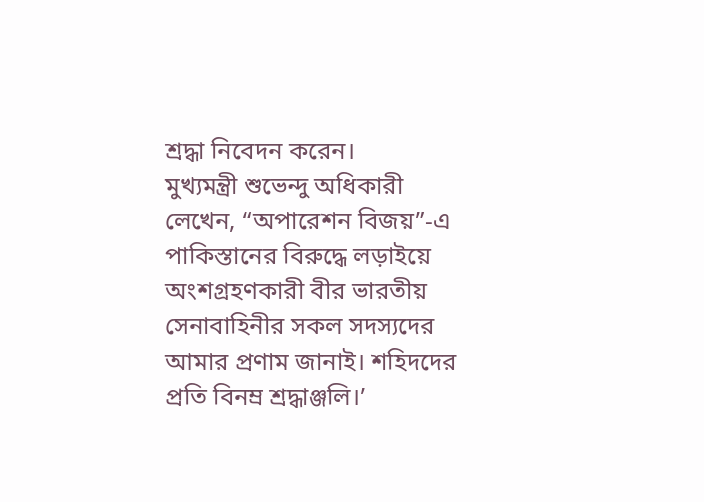শ্রদ্ধা নিবেদন করেন।
মুখ্যমন্ত্রী শুভেন্দু অধিকারী লেখেন, “অপারেশন বিজয়”-এ পাকিস্তানের বিরুদ্ধে লড়াইয়ে অংশগ্রহণকারী বীর ভারতীয় সেনাবাহিনীর সকল সদস্যদের আমার প্রণাম জানাই। শহিদদের প্রতি বিনম্র শ্রদ্ধাঞ্জলি।’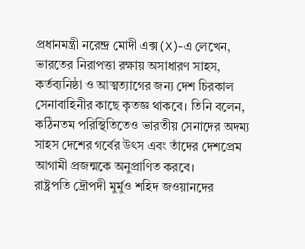প্রধানমন্ত্রী নরেন্দ্র মোদী এক্স (X)-এ লেখেন, ভারতের নিরাপত্তা রক্ষায় অসাধারণ সাহস, কর্তব্যনিষ্ঠা ও আত্মত্যাগের জন্য দেশ চিরকাল সেনাবাহিনীর কাছে কৃতজ্ঞ থাকবে। তিনি বলেন, কঠিনতম পরিস্থিতিতেও ভারতীয় সেনাদের অদম্য সাহস দেশের গর্বের উৎস এবং তাঁদের দেশপ্রেম আগামী প্রজন্মকে অনুপ্রাণিত করবে।
রাষ্ট্রপতি দ্রৌপদী মুর্মুও শহিদ জওয়ানদের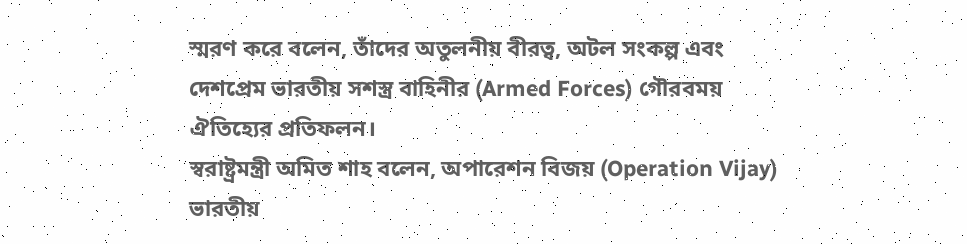স্মরণ করে বলেন, তাঁদের অতুলনীয় বীরত্ব, অটল সংকল্প এবং দেশপ্রেম ভারতীয় সশস্ত্র বাহিনীর (Armed Forces) গৌরবময় ঐতিহ্যের প্রতিফলন।
স্বরাষ্ট্রমন্ত্রী অমিত শাহ বলেন, অপারেশন বিজয় (Operation Vijay) ভারতীয়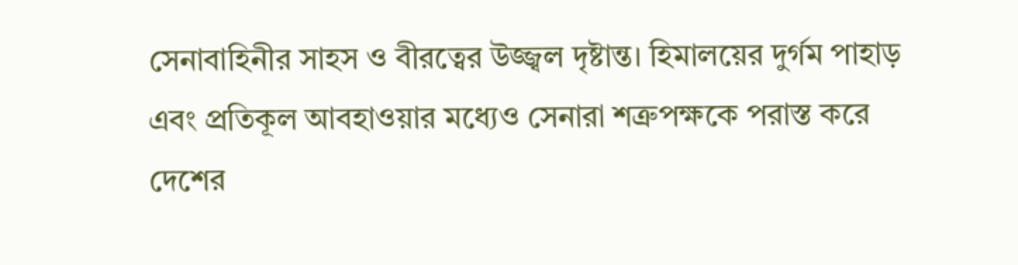সেনাবাহিনীর সাহস ও বীরত্বের উজ্জ্বল দৃষ্টান্ত। হিমালয়ের দুর্গম পাহাড় এবং প্রতিকূল আবহাওয়ার মধ্যেও সেনারা শত্রুপক্ষকে পরাস্ত করে দেশের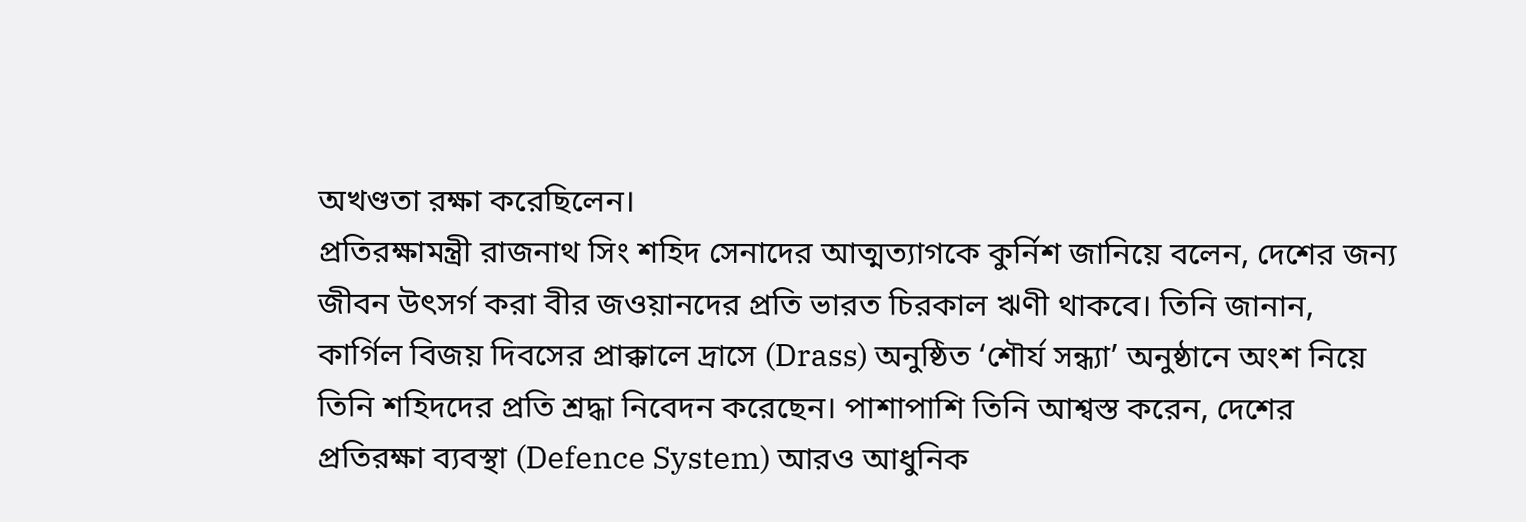অখণ্ডতা রক্ষা করেছিলেন।
প্রতিরক্ষামন্ত্রী রাজনাথ সিং শহিদ সেনাদের আত্মত্যাগকে কুর্নিশ জানিয়ে বলেন, দেশের জন্য জীবন উৎসর্গ করা বীর জওয়ানদের প্রতি ভারত চিরকাল ঋণী থাকবে। তিনি জানান, কার্গিল বিজয় দিবসের প্রাক্কালে দ্রাসে (Drass) অনুষ্ঠিত ‘শৌর্য সন্ধ্যা’ অনুষ্ঠানে অংশ নিয়ে তিনি শহিদদের প্রতি শ্রদ্ধা নিবেদন করেছেন। পাশাপাশি তিনি আশ্বস্ত করেন, দেশের প্রতিরক্ষা ব্যবস্থা (Defence System) আরও আধুনিক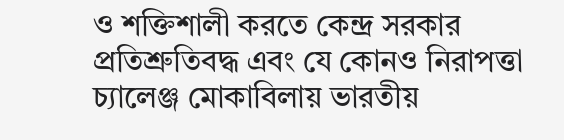ও শক্তিশালী করতে কেন্দ্র সরকার প্রতিশ্রুতিবদ্ধ এবং যে কোনও নিরাপত্তা চ্যালেঞ্জ মোকাবিলায় ভারতীয়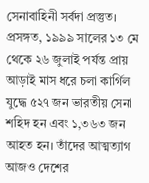সেনাবাহিনী সর্বদা প্রস্তুত।
প্রসঙ্গত, ১৯৯৯ সালের ১৩ মে থেকে ২৬ জুলাই পর্যন্ত প্রায় আড়াই মাস ধরে চলা কার্গিল যুদ্ধে ৫২৭ জন ভারতীয় সেনা শহিদ হন এবং ১,৩৬৩ জন আহত হন। তাঁদের আত্মত্যাগ আজও দেশের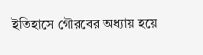ইতিহাসে গৌরবের অধ্যায় হয়ে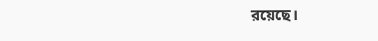রয়েছে।